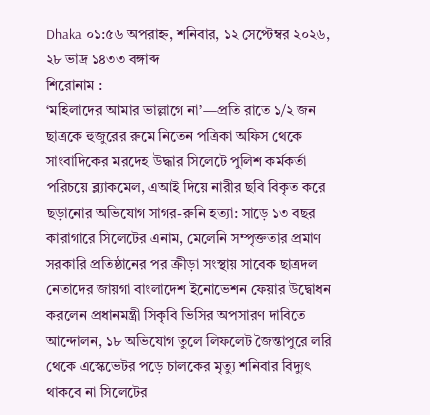Dhaka ০১:৫৬ অপরাহ্ন, শনিবার, ১২ সেপ্টেম্বর ২০২৬, ২৮ ভাদ্র ১৪৩৩ বঙ্গাব্দ
শিরোনাম :
‘মহিলাদের আমার ভাল্লাগে না’—প্রতি রাতে ১/২ জন ছাত্রকে হুজুরের রুমে নিতেন পত্রিকা অফিস থেকে সাংবাদিকের মরদেহ উদ্ধার সিলেটে পুলিশ কর্মকর্তা পরিচয়ে ব্ল্যাকমেল, এআই দিয়ে নারীর ছবি বিকৃত করে ছড়ানোর অভিযোগ সাগর-রুনি হত্যা: সাড়ে ১৩ বছর কারাগারে সিলেটের এনাম, মেলেনি সম্পৃক্ততার প্রমাণ সরকারি প্রতিষ্ঠানের পর ক্রীড়া সংস্থায় সাবেক ছাত্রদল নেতাদের জায়গা বাংলাদেশ ইনোভেশন ফেয়ার উদ্বোধন করলেন প্রধানমন্ত্রী সিকৃবি ভিসির অপসারণ দাবিতে আন্দোলন, ১৮ অভিযোগ তুলে লিফলেট জৈন্তাপুরে লরি থেকে এস্কেভেটর পড়ে চালকের মৃত্যু শনিবার বিদ্যুৎ থাকবে না সিলেটের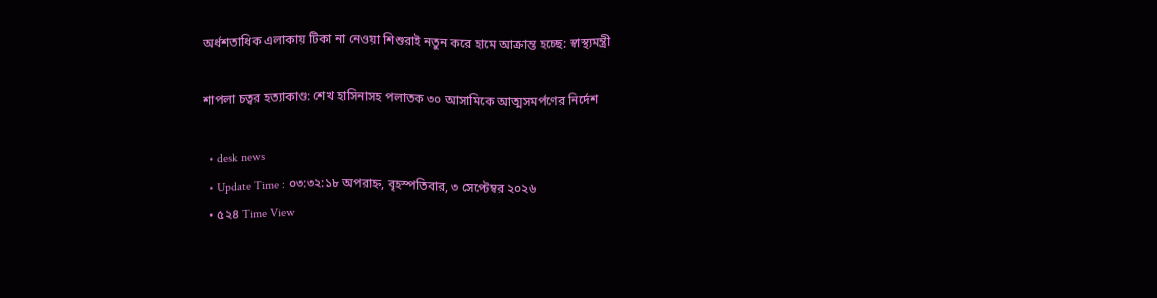অর্ধশতাধিক এলাকায় টিকা না নেওয়া শিশুরাই নতুন করে হামে আক্রান্ত হচ্ছে: স্বাস্থ্যমন্ত্রী

শাপলা চত্বর হত্যাকাণ্ড: শেখ হাসিনাসহ পলাতক ৩০ আসামিকে আত্মসমর্পণের নির্দেশ

  • desk news
  • Update Time : ০৩:৩২:১৮ অপরাহ্ন, বৃহস্পতিবার, ৩ সেপ্টেম্বর ২০২৬
  • ৫২৪ Time View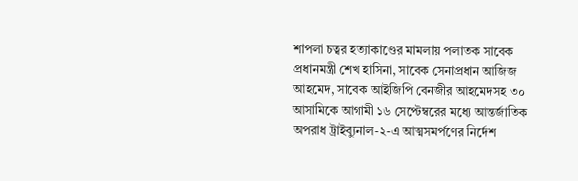শাপলা চত্বর হত্যাকাণ্ডের মামলায় পলাতক সাবেক প্রধানমন্ত্রী শেখ হাসিনা, সাবেক সেনাপ্রধান আজিজ আহমেদ, সাবেক আইজিপি বেনজীর আহমেদসহ ৩০ আসামিকে আগামী ১৬ সেপ্টেম্বরের মধ্যে আন্তর্জাতিক অপরাধ ট্রাইব্যুনাল-২-এ আত্মসমর্পণের নির্দেশ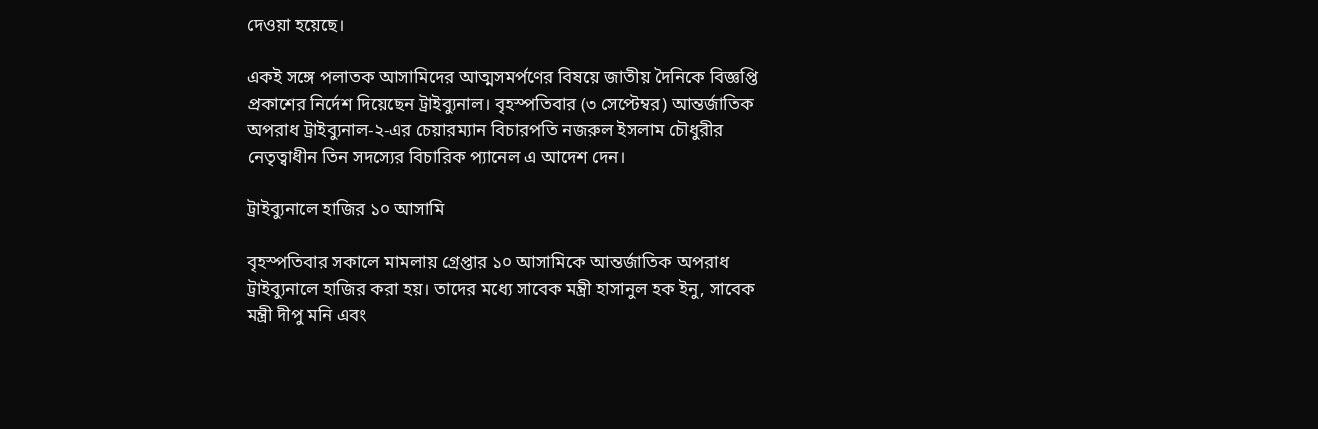দেওয়া হয়েছে।

একই সঙ্গে পলাতক আসামিদের আত্মসমর্পণের বিষয়ে জাতীয় দৈনিকে বিজ্ঞপ্তি প্রকাশের নির্দেশ দিয়েছেন ট্রাইব্যুনাল। বৃহস্পতিবার (৩ সেপ্টেম্বর) আন্তর্জাতিক অপরাধ ট্রাইব্যুনাল-২-এর চেয়ারম্যান বিচারপতি নজরুল ইসলাম চৌধুরীর নেতৃত্বাধীন তিন সদস্যের বিচারিক প্যানেল এ আদেশ দেন।

ট্রাইব্যুনালে হাজির ১০ আসামি

বৃহস্পতিবার সকালে মামলায় গ্রেপ্তার ১০ আসামিকে আন্তর্জাতিক অপরাধ ট্রাইব্যুনালে হাজির করা হয়। তাদের মধ্যে সাবেক মন্ত্রী হাসানুল হক ইনু, সাবেক মন্ত্রী দীপু মনি এবং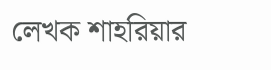লেখক শাহরিয়ার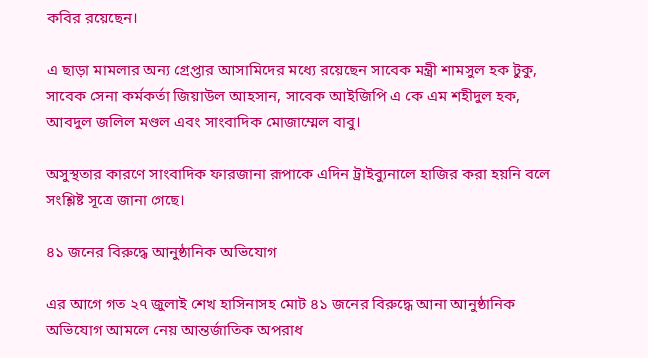কবির রয়েছেন।

এ ছাড়া মামলার অন্য গ্রেপ্তার আসামিদের মধ্যে রয়েছেন সাবেক মন্ত্রী শামসুল হক টুকু, সাবেক সেনা কর্মকর্তা জিয়াউল আহসান, সাবেক আইজিপি এ কে এম শহীদুল হক, আবদুল জলিল মণ্ডল এবং সাংবাদিক মোজাম্মেল বাবু।

অসুস্থতার কারণে সাংবাদিক ফারজানা রূপাকে এদিন ট্রাইব্যুনালে হাজির করা হয়নি বলে সংশ্লিষ্ট সূত্রে জানা গেছে।

৪১ জনের বিরুদ্ধে আনুষ্ঠানিক অভিযোগ

এর আগে গত ২৭ জুলাই শেখ হাসিনাসহ মোট ৪১ জনের বিরুদ্ধে আনা আনুষ্ঠানিক অভিযোগ আমলে নেয় আন্তর্জাতিক অপরাধ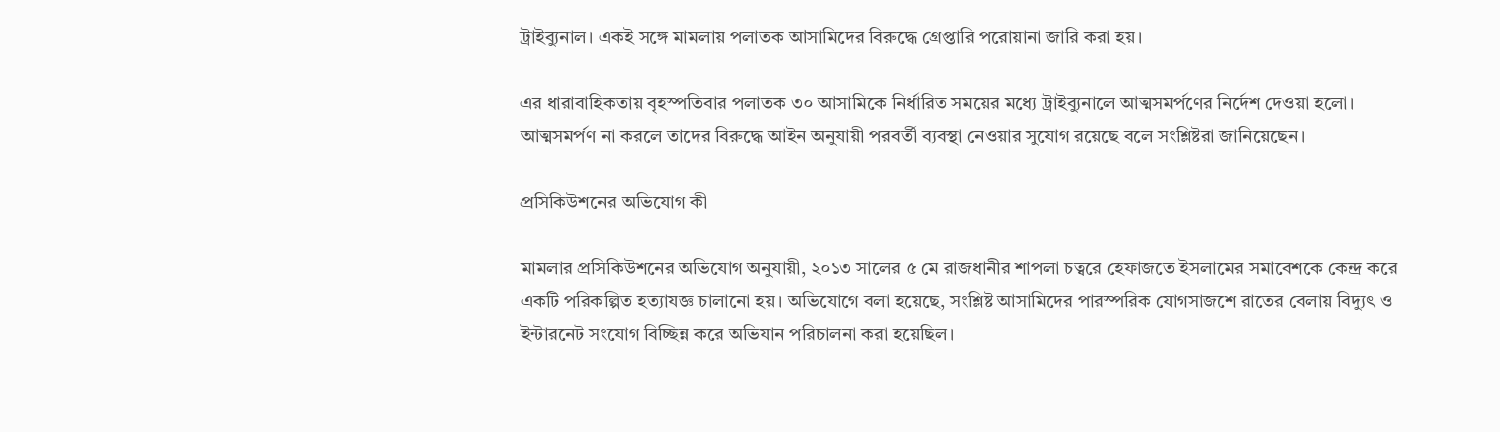ট্রাইব্যুনাল। একই সঙ্গে মামলায় পলাতক আসামিদের বিরুদ্ধে গ্রেপ্তারি পরোয়ানা জারি করা হয়।

এর ধারাবাহিকতায় বৃহস্পতিবার পলাতক ৩০ আসামিকে নির্ধারিত সময়ের মধ্যে ট্রাইব্যুনালে আত্মসমর্পণের নির্দেশ দেওয়া হলো। আত্মসমর্পণ না করলে তাদের বিরুদ্ধে আইন অনুযায়ী পরবর্তী ব্যবস্থা নেওয়ার সুযোগ রয়েছে বলে সংশ্লিষ্টরা জানিয়েছেন।

প্রসিকিউশনের অভিযোগ কী

মামলার প্রসিকিউশনের অভিযোগ অনুযায়ী, ২০১৩ সালের ৫ মে রাজধানীর শাপলা চত্বরে হেফাজতে ইসলামের সমাবেশকে কেন্দ্র করে একটি পরিকল্পিত হত্যাযজ্ঞ চালানো হয়। অভিযোগে বলা হয়েছে, সংশ্লিষ্ট আসামিদের পারস্পরিক যোগসাজশে রাতের বেলায় বিদ্যুৎ ও ইন্টারনেট সংযোগ বিচ্ছিন্ন করে অভিযান পরিচালনা করা হয়েছিল।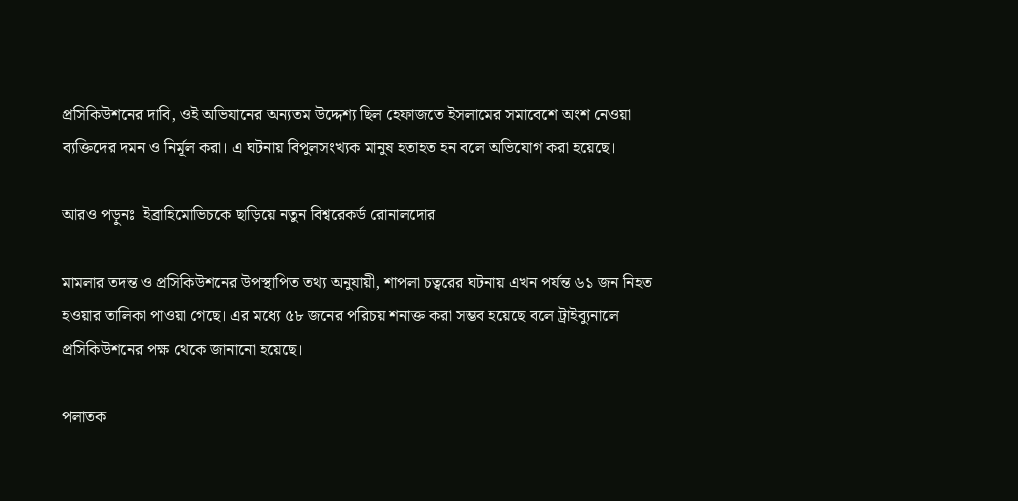প্রসিকিউশনের দাবি, ওই অভিযানের অন্যতম উদ্দেশ্য ছিল হেফাজতে ইসলামের সমাবেশে অংশ নেওয়া ব্যক্তিদের দমন ও নির্মূল করা। এ ঘটনায় বিপুলসংখ্যক মানুষ হতাহত হন বলে অভিযোগ করা হয়েছে।

আরও পড়ুনঃ  ইব্রাহিমোভিচকে ছাড়িয়ে নতুন বিশ্বরেকর্ড রোনালদোর

মামলার তদন্ত ও প্রসিকিউশনের উপস্থাপিত তথ্য অনুযায়ী, শাপলা চত্বরের ঘটনায় এখন পর্যন্ত ৬১ জন নিহত হওয়ার তালিকা পাওয়া গেছে। এর মধ্যে ৫৮ জনের পরিচয় শনাক্ত করা সম্ভব হয়েছে বলে ট্রাইব্যুনালে প্রসিকিউশনের পক্ষ থেকে জানানো হয়েছে।

পলাতক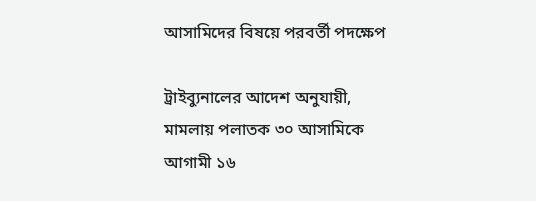আসামিদের বিষয়ে পরবর্তী পদক্ষেপ

ট্রাইব্যুনালের আদেশ অনুযায়ী, মামলায় পলাতক ৩০ আসামিকে আগামী ১৬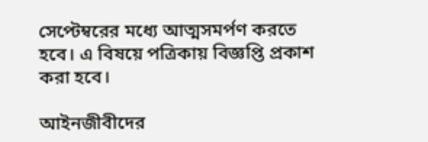সেপ্টেম্বরের মধ্যে আত্মসমর্পণ করতে হবে। এ বিষয়ে পত্রিকায় বিজ্ঞপ্তি প্রকাশ করা হবে।

আইনজীবীদের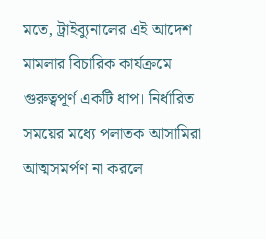মতে, ট্রাইব্যুনালের এই আদেশ মামলার বিচারিক কার্যক্রমে গুরুত্বপূর্ণ একটি ধাপ। নির্ধারিত সময়ের মধ্যে পলাতক আসামিরা আত্মসমর্পণ না করলে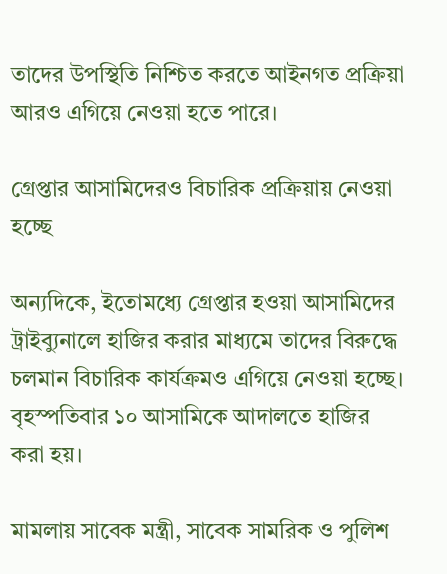তাদের উপস্থিতি নিশ্চিত করতে আইনগত প্রক্রিয়া আরও এগিয়ে নেওয়া হতে পারে।

গ্রেপ্তার আসামিদেরও বিচারিক প্রক্রিয়ায় নেওয়া হচ্ছে

অন্যদিকে, ইতোমধ্যে গ্রেপ্তার হওয়া আসামিদের ট্রাইব্যুনালে হাজির করার মাধ্যমে তাদের বিরুদ্ধে চলমান বিচারিক কার্যক্রমও এগিয়ে নেওয়া হচ্ছে। বৃহস্পতিবার ১০ আসামিকে আদালতে হাজির করা হয়।

মামলায় সাবেক মন্ত্রী, সাবেক সামরিক ও পুলিশ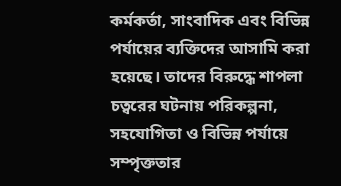কর্মকর্তা, সাংবাদিক এবং বিভিন্ন পর্যায়ের ব্যক্তিদের আসামি করা হয়েছে। তাদের বিরুদ্ধে শাপলা চত্বরের ঘটনায় পরিকল্পনা, সহযোগিতা ও বিভিন্ন পর্যায়ে সম্পৃক্ততার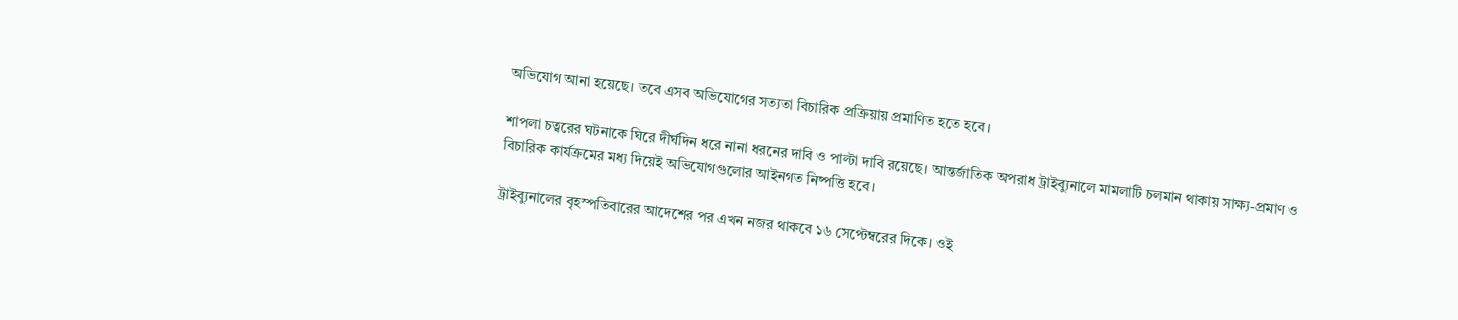অভিযোগ আনা হয়েছে। তবে এসব অভিযোগের সত্যতা বিচারিক প্রক্রিয়ায় প্রমাণিত হতে হবে।

শাপলা চত্বরের ঘটনাকে ঘিরে দীর্ঘদিন ধরে নানা ধরনের দাবি ও পাল্টা দাবি রয়েছে। আন্তর্জাতিক অপরাধ ট্রাইব্যুনালে মামলাটি চলমান থাকায় সাক্ষ্য-প্রমাণ ও বিচারিক কার্যক্রমের মধ্য দিয়েই অভিযোগগুলোর আইনগত নিষ্পত্তি হবে।

ট্রাইব্যুনালের বৃহস্পতিবারের আদেশের পর এখন নজর থাকবে ১৬ সেপ্টেম্বরের দিকে। ওই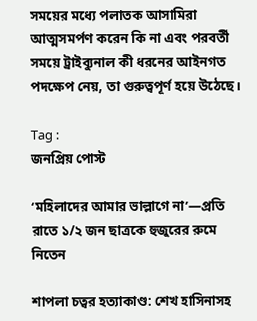সময়ের মধ্যে পলাতক আসামিরা আত্মসমর্পণ করেন কি না এবং পরবর্তী সময়ে ট্রাইব্যুনাল কী ধরনের আইনগত পদক্ষেপ নেয়, তা গুরুত্বপূর্ণ হয়ে উঠেছে।

Tag :
জনপ্রিয় পোস্ট

‘মহিলাদের আমার ভাল্লাগে না’—প্রতি রাতে ১/২ জন ছাত্রকে হুজুরের রুমে নিতেন

শাপলা চত্বর হত্যাকাণ্ড: শেখ হাসিনাসহ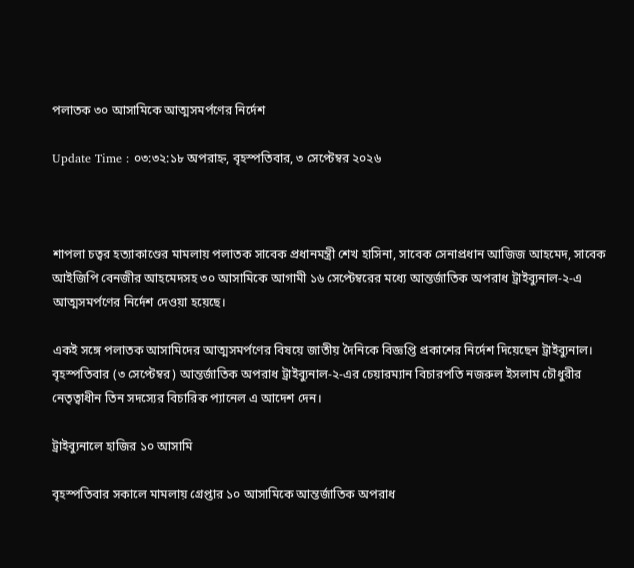পলাতক ৩০ আসামিকে আত্মসমর্পণের নির্দেশ

Update Time : ০৩:৩২:১৮ অপরাহ্ন, বৃহস্পতিবার, ৩ সেপ্টেম্বর ২০২৬



শাপলা চত্বর হত্যাকাণ্ডের মামলায় পলাতক সাবেক প্রধানমন্ত্রী শেখ হাসিনা, সাবেক সেনাপ্রধান আজিজ আহমেদ, সাবেক আইজিপি বেনজীর আহমেদসহ ৩০ আসামিকে আগামী ১৬ সেপ্টেম্বরের মধ্যে আন্তর্জাতিক অপরাধ ট্রাইব্যুনাল-২-এ আত্মসমর্পণের নির্দেশ দেওয়া হয়েছে।

একই সঙ্গে পলাতক আসামিদের আত্মসমর্পণের বিষয়ে জাতীয় দৈনিকে বিজ্ঞপ্তি প্রকাশের নির্দেশ দিয়েছেন ট্রাইব্যুনাল। বৃহস্পতিবার (৩ সেপ্টেম্বর) আন্তর্জাতিক অপরাধ ট্রাইব্যুনাল-২-এর চেয়ারম্যান বিচারপতি নজরুল ইসলাম চৌধুরীর নেতৃত্বাধীন তিন সদস্যের বিচারিক প্যানেল এ আদেশ দেন।

ট্রাইব্যুনালে হাজির ১০ আসামি

বৃহস্পতিবার সকালে মামলায় গ্রেপ্তার ১০ আসামিকে আন্তর্জাতিক অপরাধ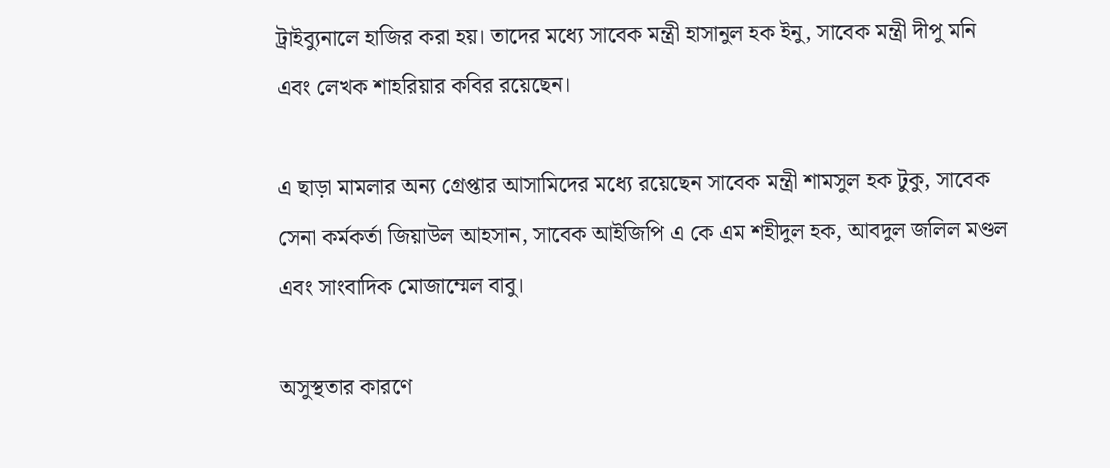ট্রাইব্যুনালে হাজির করা হয়। তাদের মধ্যে সাবেক মন্ত্রী হাসানুল হক ইনু, সাবেক মন্ত্রী দীপু মনি এবং লেখক শাহরিয়ার কবির রয়েছেন।

এ ছাড়া মামলার অন্য গ্রেপ্তার আসামিদের মধ্যে রয়েছেন সাবেক মন্ত্রী শামসুল হক টুকু, সাবেক সেনা কর্মকর্তা জিয়াউল আহসান, সাবেক আইজিপি এ কে এম শহীদুল হক, আবদুল জলিল মণ্ডল এবং সাংবাদিক মোজাম্মেল বাবু।

অসুস্থতার কারণে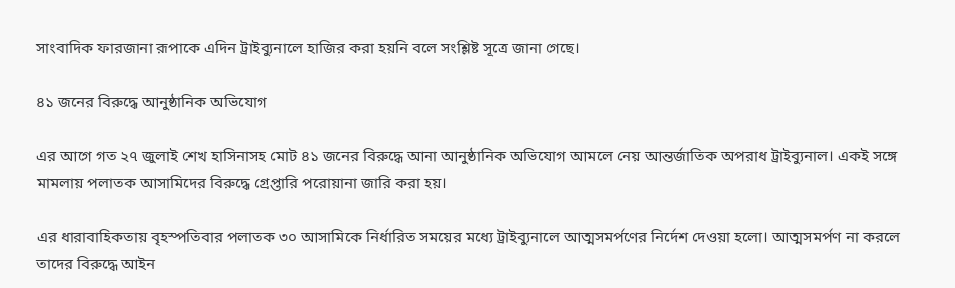সাংবাদিক ফারজানা রূপাকে এদিন ট্রাইব্যুনালে হাজির করা হয়নি বলে সংশ্লিষ্ট সূত্রে জানা গেছে।

৪১ জনের বিরুদ্ধে আনুষ্ঠানিক অভিযোগ

এর আগে গত ২৭ জুলাই শেখ হাসিনাসহ মোট ৪১ জনের বিরুদ্ধে আনা আনুষ্ঠানিক অভিযোগ আমলে নেয় আন্তর্জাতিক অপরাধ ট্রাইব্যুনাল। একই সঙ্গে মামলায় পলাতক আসামিদের বিরুদ্ধে গ্রেপ্তারি পরোয়ানা জারি করা হয়।

এর ধারাবাহিকতায় বৃহস্পতিবার পলাতক ৩০ আসামিকে নির্ধারিত সময়ের মধ্যে ট্রাইব্যুনালে আত্মসমর্পণের নির্দেশ দেওয়া হলো। আত্মসমর্পণ না করলে তাদের বিরুদ্ধে আইন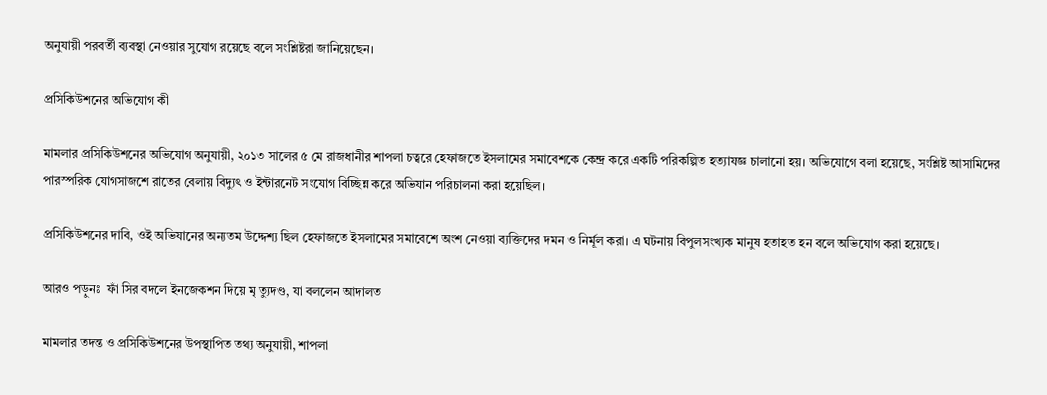অনুযায়ী পরবর্তী ব্যবস্থা নেওয়ার সুযোগ রয়েছে বলে সংশ্লিষ্টরা জানিয়েছেন।

প্রসিকিউশনের অভিযোগ কী

মামলার প্রসিকিউশনের অভিযোগ অনুযায়ী, ২০১৩ সালের ৫ মে রাজধানীর শাপলা চত্বরে হেফাজতে ইসলামের সমাবেশকে কেন্দ্র করে একটি পরিকল্পিত হত্যাযজ্ঞ চালানো হয়। অভিযোগে বলা হয়েছে, সংশ্লিষ্ট আসামিদের পারস্পরিক যোগসাজশে রাতের বেলায় বিদ্যুৎ ও ইন্টারনেট সংযোগ বিচ্ছিন্ন করে অভিযান পরিচালনা করা হয়েছিল।

প্রসিকিউশনের দাবি, ওই অভিযানের অন্যতম উদ্দেশ্য ছিল হেফাজতে ইসলামের সমাবেশে অংশ নেওয়া ব্যক্তিদের দমন ও নির্মূল করা। এ ঘটনায় বিপুলসংখ্যক মানুষ হতাহত হন বলে অভিযোগ করা হয়েছে।

আরও পড়ুনঃ  ফাঁ সির বদলে ইনজেকশন দিয়ে মৃ ত্যুদণ্ড, যা বললেন আদালত

মামলার তদন্ত ও প্রসিকিউশনের উপস্থাপিত তথ্য অনুযায়ী, শাপলা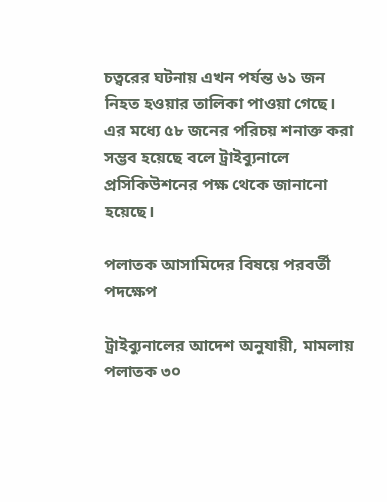চত্বরের ঘটনায় এখন পর্যন্ত ৬১ জন নিহত হওয়ার তালিকা পাওয়া গেছে। এর মধ্যে ৫৮ জনের পরিচয় শনাক্ত করা সম্ভব হয়েছে বলে ট্রাইব্যুনালে প্রসিকিউশনের পক্ষ থেকে জানানো হয়েছে।

পলাতক আসামিদের বিষয়ে পরবর্তী পদক্ষেপ

ট্রাইব্যুনালের আদেশ অনুযায়ী, মামলায় পলাতক ৩০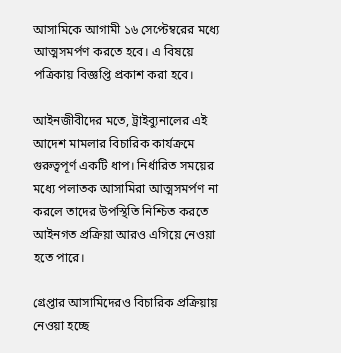আসামিকে আগামী ১৬ সেপ্টেম্বরের মধ্যে আত্মসমর্পণ করতে হবে। এ বিষয়ে পত্রিকায় বিজ্ঞপ্তি প্রকাশ করা হবে।

আইনজীবীদের মতে, ট্রাইব্যুনালের এই আদেশ মামলার বিচারিক কার্যক্রমে গুরুত্বপূর্ণ একটি ধাপ। নির্ধারিত সময়ের মধ্যে পলাতক আসামিরা আত্মসমর্পণ না করলে তাদের উপস্থিতি নিশ্চিত করতে আইনগত প্রক্রিয়া আরও এগিয়ে নেওয়া হতে পারে।

গ্রেপ্তার আসামিদেরও বিচারিক প্রক্রিয়ায় নেওয়া হচ্ছে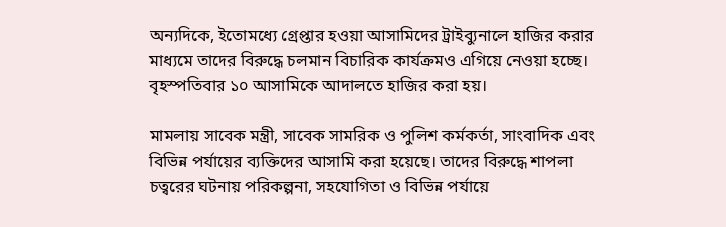অন্যদিকে, ইতোমধ্যে গ্রেপ্তার হওয়া আসামিদের ট্রাইব্যুনালে হাজির করার মাধ্যমে তাদের বিরুদ্ধে চলমান বিচারিক কার্যক্রমও এগিয়ে নেওয়া হচ্ছে। বৃহস্পতিবার ১০ আসামিকে আদালতে হাজির করা হয়।

মামলায় সাবেক মন্ত্রী, সাবেক সামরিক ও পুলিশ কর্মকর্তা, সাংবাদিক এবং বিভিন্ন পর্যায়ের ব্যক্তিদের আসামি করা হয়েছে। তাদের বিরুদ্ধে শাপলা চত্বরের ঘটনায় পরিকল্পনা, সহযোগিতা ও বিভিন্ন পর্যায়ে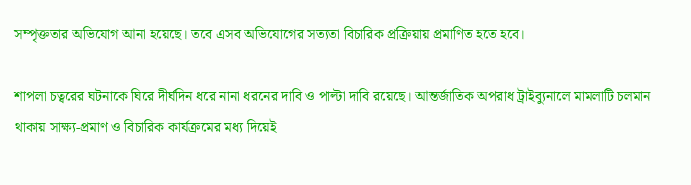সম্পৃক্ততার অভিযোগ আনা হয়েছে। তবে এসব অভিযোগের সত্যতা বিচারিক প্রক্রিয়ায় প্রমাণিত হতে হবে।

শাপলা চত্বরের ঘটনাকে ঘিরে দীর্ঘদিন ধরে নানা ধরনের দাবি ও পাল্টা দাবি রয়েছে। আন্তর্জাতিক অপরাধ ট্রাইব্যুনালে মামলাটি চলমান থাকায় সাক্ষ্য-প্রমাণ ও বিচারিক কার্যক্রমের মধ্য দিয়েই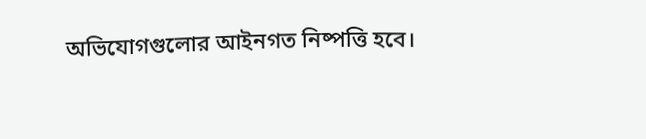অভিযোগগুলোর আইনগত নিষ্পত্তি হবে।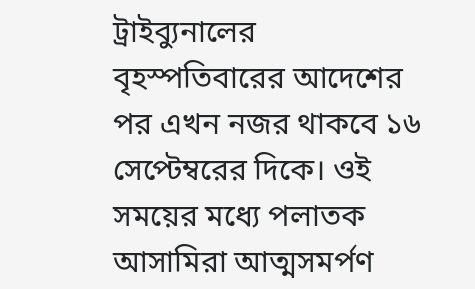ট্রাইব্যুনালের বৃহস্পতিবারের আদেশের পর এখন নজর থাকবে ১৬ সেপ্টেম্বরের দিকে। ওই সময়ের মধ্যে পলাতক আসামিরা আত্মসমর্পণ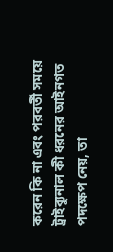করেন কি না এবং পরবর্তী সময়ে ট্রাইব্যুনাল কী ধরনের আইনগত পদক্ষেপ নেয়, তা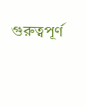গুরুত্বপূর্ণ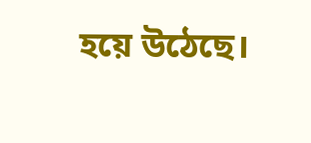হয়ে উঠেছে।